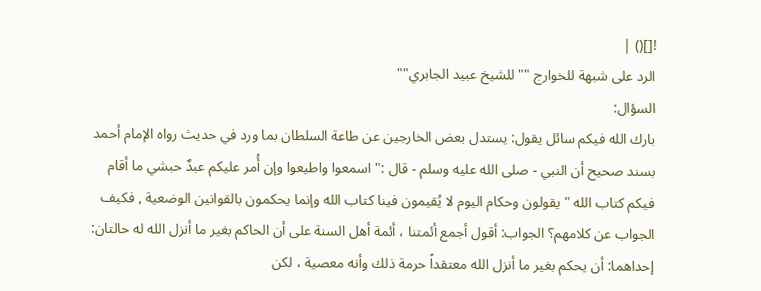![]() |
الرد على شبهة للخوارج "" للشيخ عبيد الجابري""
السؤال:
بارك الله فيكم سائل يقول: يستدل بعض الخارجين عن طاعة السلطان بما ورد في حديث رواه الإمام أحمد بسند صحيح أن النبي - صلى الله عليه وسلم - قال :" اسمعوا واطيعوا وإن أُمر عليكم عبدٌ حبشي ما أقام فيكم كتاب الله " يقولون وحكام اليوم لا يُقيمون فينا كتاب الله وإنما يحكمون بالقوانين الوضعية , فكيف الجواب عن كلامهم؟ الجواب: أقول أجمع أئمتنا ، أئمة أهل السنة على أن الحاكم بغير ما أنزل الله له حالتان: إحداهما: أن يحكم بغير ما أنزل الله معتقداً حرمة ذلك وأنه معصية ، لكن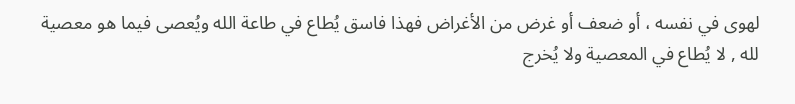لهوى في نفسه ، أو ضعف أو غرض من الأغراض فهذا فاسق يُطاع في طاعة الله ويُعصى فيما هو معصية لله , لا يُطاع في المعصية ولا يُخرج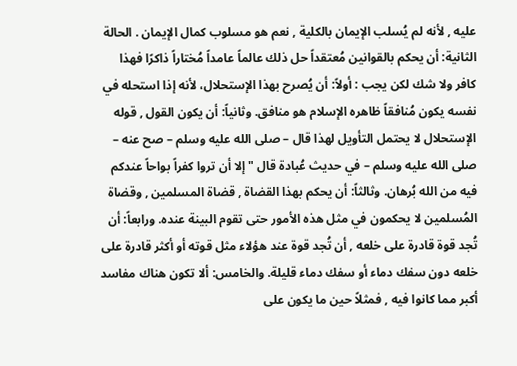عليه , لأنه لم يُسلب الإيمان بالكلية , نعم هو مسلوب كمال الإيمان . الحالة الثانية: أن يحكم بالقوانين مُعتقداً حل ذلك عالماً عامداً مُختاراً ذاكرًا فهذا كافر ولا شك لكن يجب : أولاً: أن يُصرح بهذا الإستحلال، لأنه إذا استحله في نفسه يكون مُنافقاً ظاهره الإسلام هو منافق. وثانياً: أن يكون القول , قوله الإستحلال لا يحتمل التأويل لهذا قال – صلى الله عليه وسلم – صح عنه – صلى الله عليه وسلم – في حديث عُبادة قال " إلا أن تروا كفراً بواحاً عندكم فيه من الله بُرهان. وثالثاً: أن يحكم بهذا القضاة , قضاة المسلمين , وقضاة المُسلمين لا يحكمون في مثل هذه الأمور حتى تقوم البينة عنده. ورابعاً: أن تُجد قوة قادرة على خلعه , أن تُجد قوة عند هؤلاء مثل قوته أو أكثر قادرة على خلعه دون سفك دماء أو سفك دماء قليلة. والخامس: ألا تكون هناك مفاسد أكبر مما كانوا فيه , فمثلاً حين ما يكون على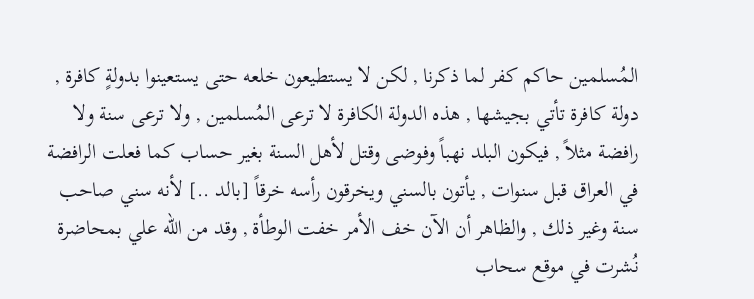المُسلمين حاكم كفر لما ذكرنا , لكن لا يستطيعون خلعه حتى يستعينوا بدولةٍ كافرة , دولة كافرة تأتي بجيشها , هذه الدولة الكافرة لا ترعى المُسلمين , ولا ترعى سنة ولا رافضة مثلاً , فيكون البلد نهباً وفوضى وقتل لأهل السنة بغير حساب كما فعلت الرافضة في العراق قبل سنوات , يأتون بالسني ويخرقون رأسه خرقاً [بالد ..] لأنه سني صاحب سنة وغير ذلك , والظاهر أن الآن خف الأمر خفت الوطأة , وقد من الله علي بمحاضرة نُشرت في موقع سحاب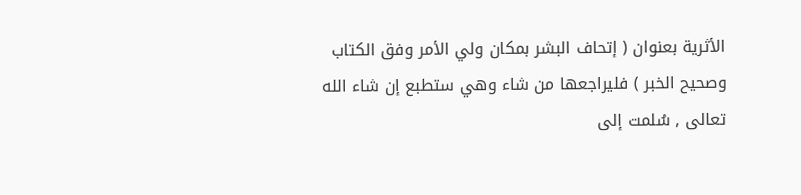الأثرية بعنوان ( إتحاف البشر بمكان ولي الأمر وفق الكتاب وصحيح الخبر ) فليراجعها من شاء وهي ستطبع إن شاء الله تعالى , سُلمت إلى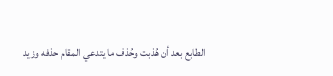الطابع بعد أن هُذبت وحُذف ما يتدعي المقام حذفه وزيد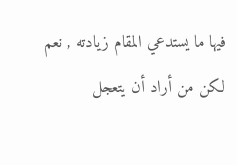فيها ما يستدعي المقام زيادته , نعم لكن من أراد أن يتعجل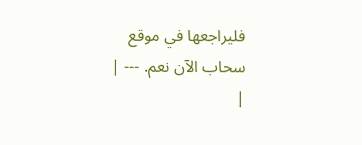فليراجعها في موقع سحاب الآن نعم. --- |
|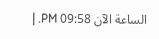الساعة الآن 09:58 PM. |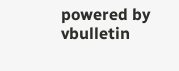powered by vbulletin